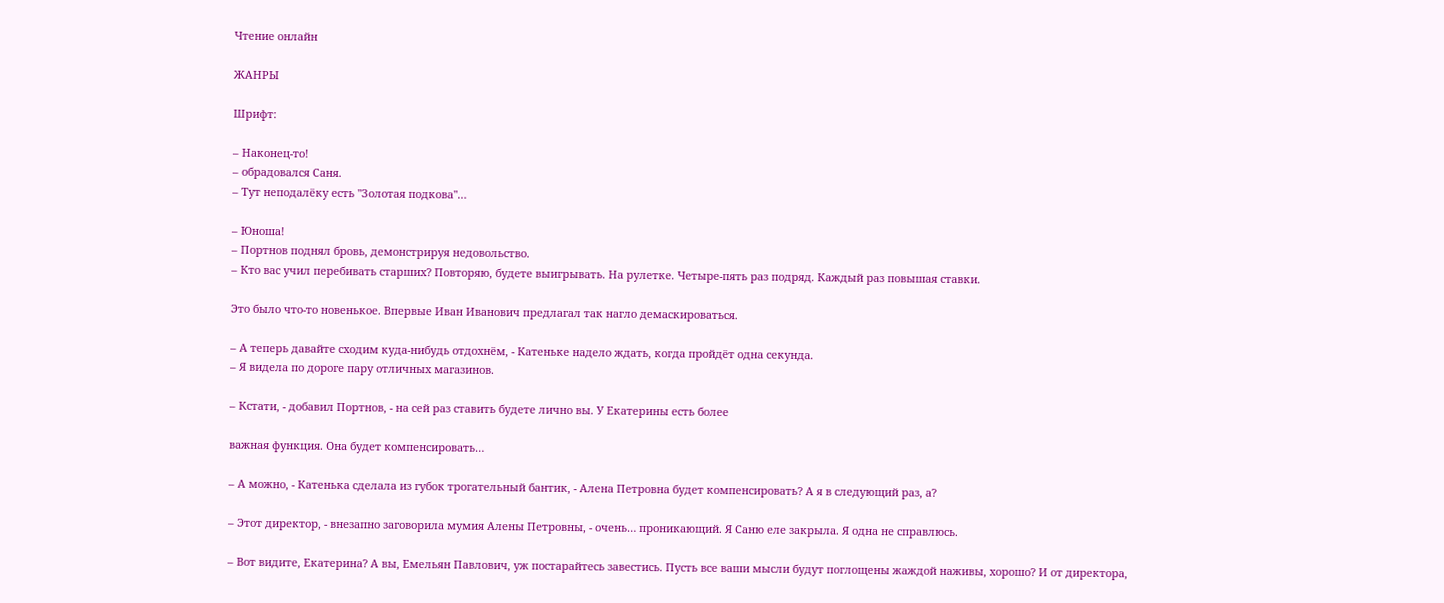Чтение онлайн

ЖАНРЫ

Шрифт:

– Наконец-то!
– обрадовался Саня.
– Тут неподалёку есть "Золотая подкова"…

– Юноша!
– Портнов поднял бровь, демонстрируя недовольство.
– Кто вас учил перебивать старших? Повторяю, будете выигрывать. На рулетке. Четыре-пять раз подряд. Каждый раз повышая ставки.

Это было что-то новенькое. Впервые Иван Иванович предлагал так нагло демаскироваться.

– А теперь давайте сходим куда-нибудь отдохнём, - Катеньке надело ждать, когда пройдёт одна секунда.
– Я видела по дороге пару отличных магазинов.

– Кстати, - добавил Портнов, - на сей раз ставить будете лично вы. У Екатерины есть более

важная функция. Она будет компенсировать…

– А можно, - Катенька сделала из губок трогательный бантик, - Алена Петровна будет компенсировать? А я в следующий раз, а?

– Этот директор, - внезапно заговорила мумия Алены Петровны, - очень… проникающий. Я Саню еле закрыла. Я одна не справлюсь.

– Вот видите, Екатерина? А вы, Емельян Павлович, уж постарайтесь завестись. Пусть все ваши мысли будут поглощены жаждой наживы, хорошо? И от директора,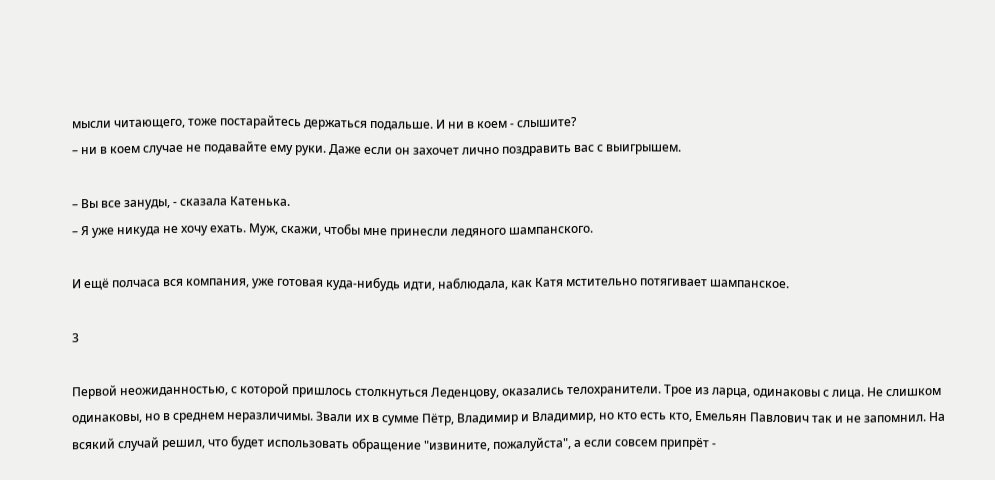мысли читающего, тоже постарайтесь держаться подальше. И ни в коем - слышите?
– ни в коем случае не подавайте ему руки. Даже если он захочет лично поздравить вас с выигрышем.

– Вы все зануды, - сказала Катенька.
– Я уже никуда не хочу ехать. Муж, скажи, чтобы мне принесли ледяного шампанского.

И ещё полчаса вся компания, уже готовая куда-нибудь идти, наблюдала, как Катя мстительно потягивает шампанское.

3

Первой неожиданностью, с которой пришлось столкнуться Леденцову, оказались телохранители. Трое из ларца, одинаковы с лица. Не слишком одинаковы, но в среднем неразличимы. Звали их в сумме Пётр, Владимир и Владимир, но кто есть кто, Емельян Павлович так и не запомнил. На всякий случай решил, что будет использовать обращение "извините, пожалуйста", а если совсем припрёт -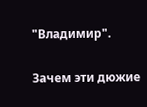"Владимир".

Зачем эти дюжие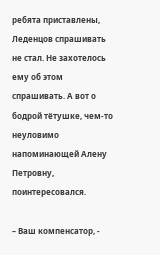ребята приставлены, Леденцов спрашивать не стал. Не захотелось ему об этом спрашивать. А вот о бодрой тётушке, чем-то неуловимо напоминающей Алену Петровну, поинтересовался.

– Ваш компенсатор, -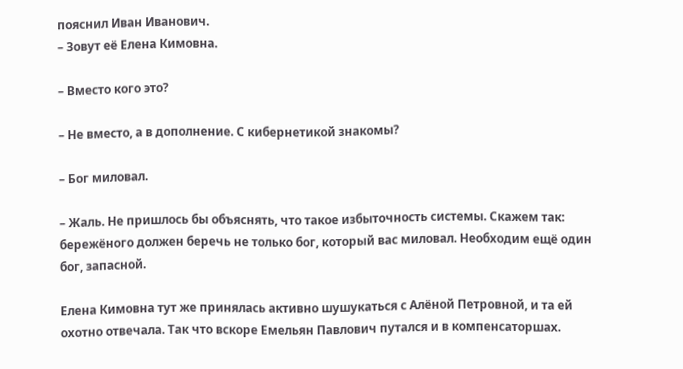пояснил Иван Иванович.
– Зовут её Елена Кимовна.

– Вместо кого это?

– Не вместо, а в дополнение. С кибернетикой знакомы?

– Бог миловал.

– Жаль. Не пришлось бы объяснять, что такое избыточность системы. Скажем так: бережёного должен беречь не только бог, который вас миловал. Необходим ещё один бог, запасной.

Елена Кимовна тут же принялась активно шушукаться с Алёной Петровной, и та ей охотно отвечала. Так что вскоре Емельян Павлович путался и в компенсаторшах.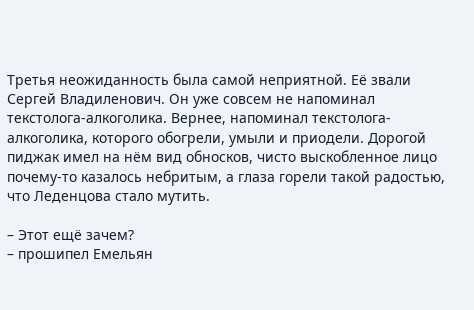Третья неожиданность была самой неприятной. Её звали Сергей Владиленович. Он уже совсем не напоминал текстолога-алкоголика. Вернее, напоминал текстолога-алкоголика, которого обогрели, умыли и приодели. Дорогой пиджак имел на нём вид обносков, чисто выскобленное лицо почему-то казалось небритым, а глаза горели такой радостью, что Леденцова стало мутить.

– Этот ещё зачем?
– прошипел Емельян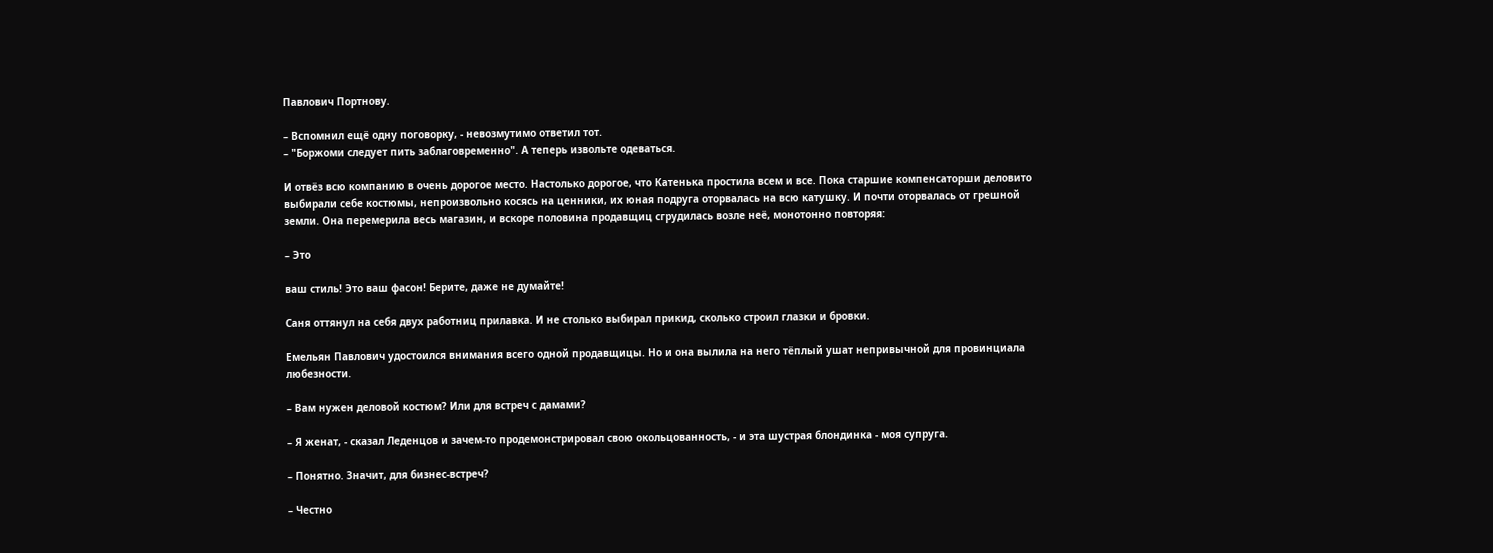Павлович Портнову.

– Вспомнил ещё одну поговорку, - невозмутимо ответил тот.
– "Боржоми следует пить заблаговременно". А теперь извольте одеваться.

И отвёз всю компанию в очень дорогое место. Настолько дорогое, что Катенька простила всем и все. Пока старшие компенсаторши деловито выбирали себе костюмы, непроизвольно косясь на ценники, их юная подруга оторвалась на всю катушку. И почти оторвалась от грешной земли. Она перемерила весь магазин, и вскоре половина продавщиц сгрудилась возле неё, монотонно повторяя:

– Это

ваш стиль! Это ваш фасон! Берите, даже не думайте!

Саня оттянул на себя двух работниц прилавка. И не столько выбирал прикид, сколько строил глазки и бровки.

Емельян Павлович удостоился внимания всего одной продавщицы. Но и она вылила на него тёплый ушат непривычной для провинциала любезности.

– Вам нужен деловой костюм? Или для встреч с дамами?

– Я женат, - сказал Леденцов и зачем-то продемонстрировал свою окольцованность, - и эта шустрая блондинка - моя супруга.

– Понятно. Значит, для бизнес-встреч?

– Честно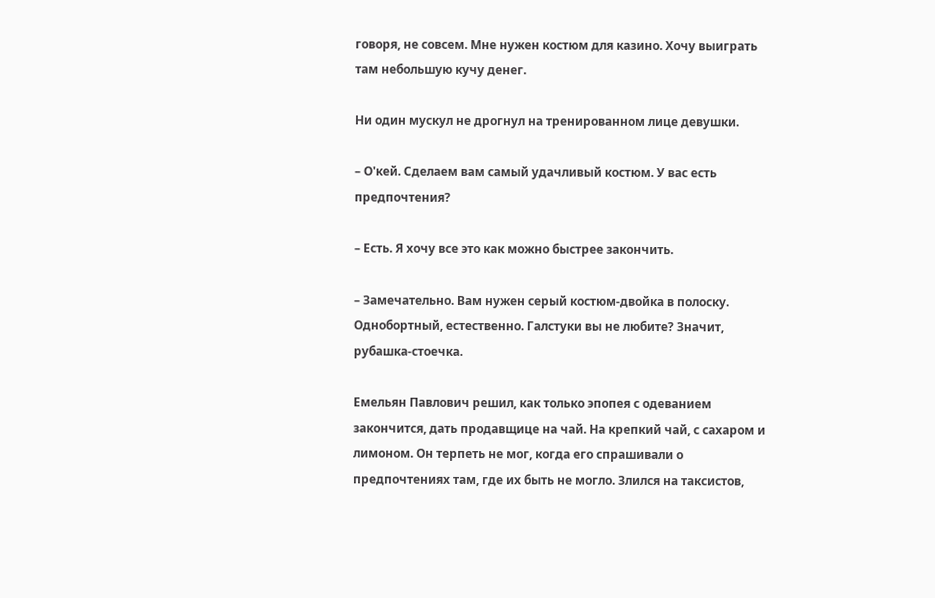говоря, не совсем. Мне нужен костюм для казино. Хочу выиграть там небольшую кучу денег.

Ни один мускул не дрогнул на тренированном лице девушки.

– О'кей. Сделаем вам самый удачливый костюм. У вас есть предпочтения?

– Есть. Я хочу все это как можно быстрее закончить.

– Замечательно. Вам нужен серый костюм-двойка в полоску. Однобортный, естественно. Галстуки вы не любите? Значит, рубашка-стоечка.

Емельян Павлович решил, как только эпопея с одеванием закончится, дать продавщице на чай. На крепкий чай, с сахаром и лимоном. Он терпеть не мог, когда его спрашивали о предпочтениях там, где их быть не могло. Злился на таксистов,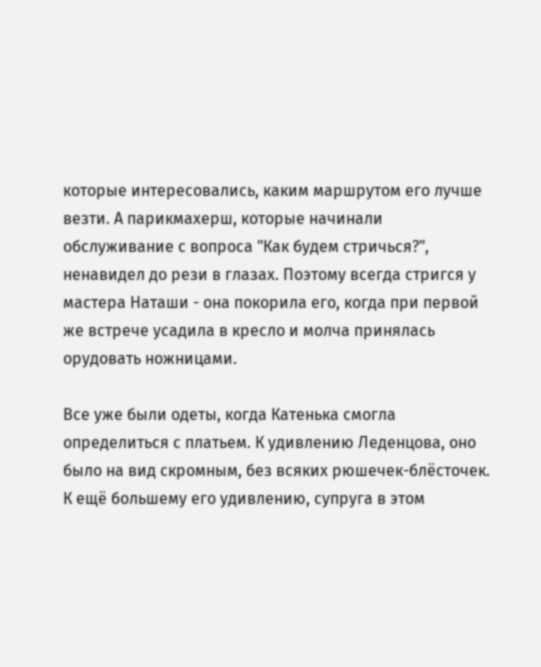которые интересовались, каким маршрутом его лучше везти. А парикмахерш, которые начинали обслуживание с вопроса "Как будем стричься?", ненавидел до рези в глазах. Поэтому всегда стригся у мастера Наташи - она покорила его, когда при первой же встрече усадила в кресло и молча принялась орудовать ножницами.

Все уже были одеты, когда Катенька смогла определиться с платьем. К удивлению Леденцова, оно было на вид скромным, без всяких рюшечек-блёсточек. К ещё большему его удивлению, супруга в этом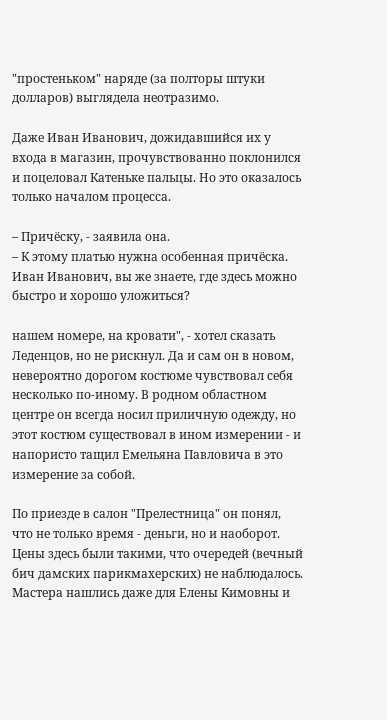"простеньком" наряде (за полторы штуки долларов) выглядела неотразимо.

Даже Иван Иванович, дожидавшийся их у входа в магазин, прочувствованно поклонился и поцеловал Катеньке пальцы. Но это оказалось только началом процесса.

– Причёску, - заявила она.
– К этому платью нужна особенная причёска. Иван Иванович, вы же знаете, где здесь можно быстро и хорошо уложиться?

нашем номере, на кровати", - хотел сказать Леденцов, но не рискнул. Да и сам он в новом, невероятно дорогом костюме чувствовал себя несколько по-иному. В родном областном центре он всегда носил приличную одежду, но этот костюм существовал в ином измерении - и напористо тащил Емельяна Павловича в это измерение за собой.

По приезде в салон "Прелестница" он понял, что не только время - деньги, но и наоборот. Цены здесь были такими, что очередей (вечный бич дамских парикмахерских) не наблюдалось. Мастера нашлись даже для Елены Кимовны и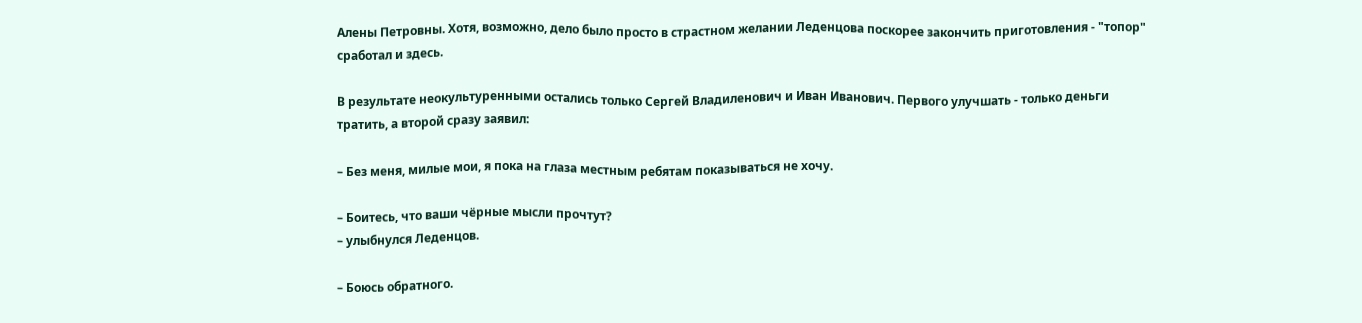Алены Петровны. Хотя, возможно, дело было просто в страстном желании Леденцова поскорее закончить приготовления - "топор" сработал и здесь.

В результате неокультуренными остались только Сергей Владиленович и Иван Иванович. Первого улучшать - только деньги тратить, а второй сразу заявил:

– Без меня, милые мои, я пока на глаза местным ребятам показываться не хочу.

– Боитесь, что ваши чёрные мысли прочтут?
– улыбнулся Леденцов.

– Боюсь обратного.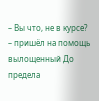– Вы что, не в курсе?
– пришёл на помощь вылощенный До предела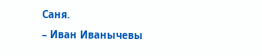Саня.
– Иван Иванычевы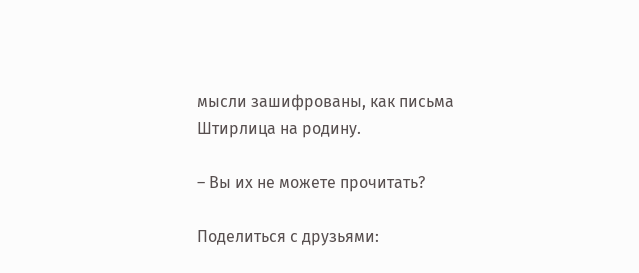мысли зашифрованы, как письма Штирлица на родину.

– Вы их не можете прочитать?

Поделиться с друзьями: